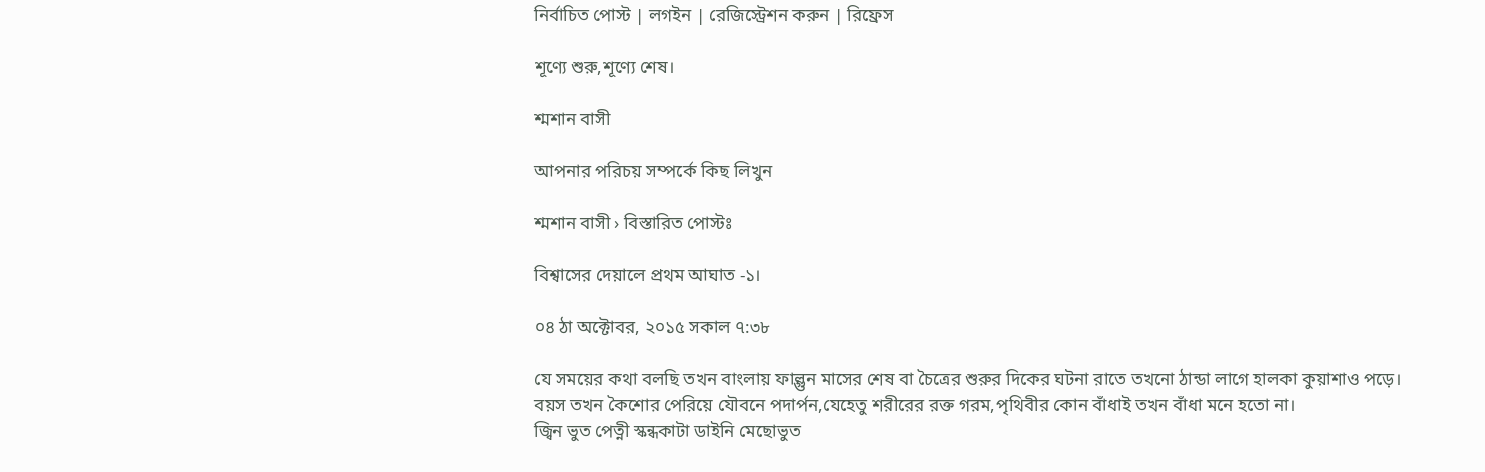নির্বাচিত পোস্ট | লগইন | রেজিস্ট্রেশন করুন | রিফ্রেস

শূণ্যে শুরু,শূণ্যে শেষ।

শ্মশান বাসী

আপনার পরিচয় সম্পর্কে কিছ লিখুন

শ্মশান বাসী › বিস্তারিত পোস্টঃ

বিশ্বাসের দেয়ালে প্রথম আঘাত -১।

০৪ ঠা অক্টোবর, ২০১৫ সকাল ৭:৩৮

যে সময়ের কথা বলছি তখন বাংলায় ফাল্গুন মাসের শেষ বা চৈত্রের শুরুর দিকের ঘটনা রাতে তখনো ঠান্ডা লাগে হালকা কুয়াশাও পড়ে।
বয়স তখন কৈশোর পেরিয়ে যৌবনে পদার্পন,যেহেতু শরীরের রক্ত গরম,পৃথিবীর কোন বাঁধাই তখন বাঁধা মনে হতো না।
জ্বিন ভুত পেত্নী স্কন্ধকাটা ডাইনি মেছোভুত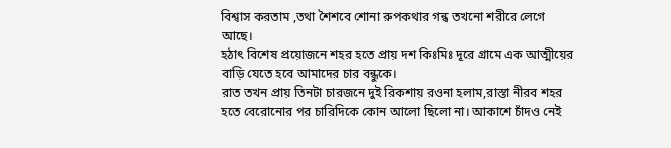বিশ্বাস করতাম ,তথা শৈশবে শোনা রুপকথার গন্ধ তখনো শরীরে লেগে আছে।
হঠাৎ বিশেষ প্রয়োজনে শহর হতে প্রায় দশ কিঃমিঃ দূরে গ্রামে এক আত্মীয়ের বাড়ি যেতে হবে আমাদের চার বন্ধুকে।
রাত তখন প্রায় তিনটা চারজনে দুই রিকশায় রওনা হলাম,রাস্তা নীরব শহর হতে বেরোনোর পর চারিদিকে কোন আলো ছিলো না। আকাশে চাঁদও নেই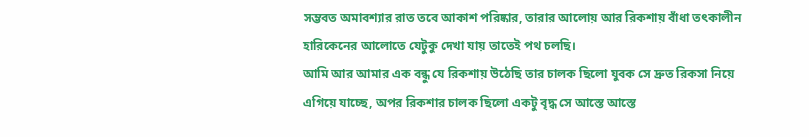সম্ভবত অমাবশ্যার রাত তবে আকাশ পরিষ্কার, তারার আলোয় আর রিকশায় বাঁধা তৎকালীন হারিকেনের আলোতে যেটুকু দেখা যায় তাতেই পথ চলছি।
আমি আর আমার এক বন্ধু যে রিকশায় উঠেছি তার চালক ছিলো যুবক সে দ্রুত রিকসা নিয়ে এগিয়ে যাচ্ছে, অপর রিকশার চালক ছিলো একটু বৃদ্ধ সে আস্তে আস্তে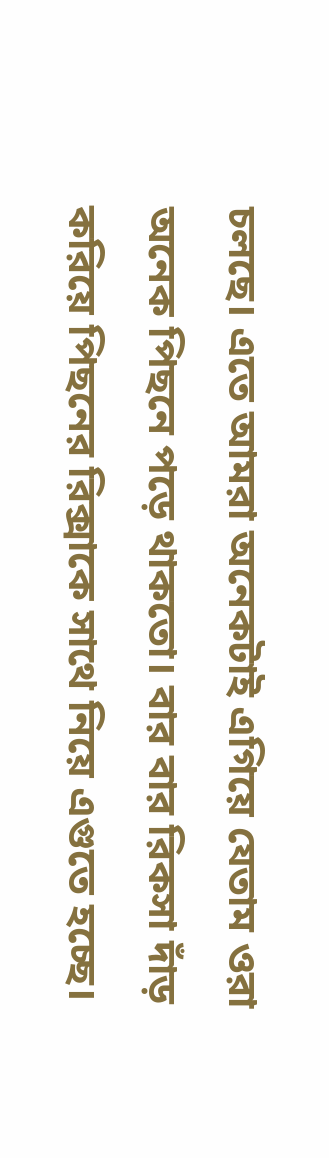চলছে। এতে আমরা অনেকটাই এগিয়ে যেতাম ওরা অনেক পিছনে পড়ে থাকতো। বার বার রিকসা দাঁড় করিয়ে পিছনের রিক্সাকে সাথে নিয়ে এগুতে হচ্ছে।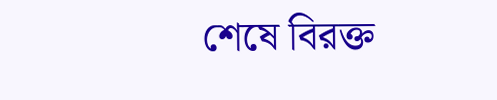শেষে বিরক্ত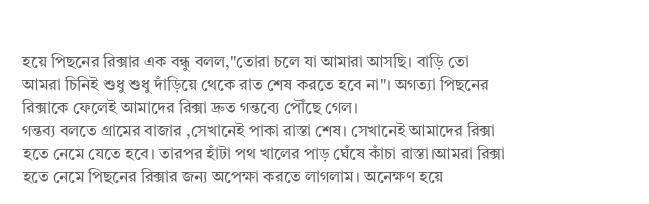হয়ে পিছনের রিক্সার এক বন্ধু বলল,"তোরা চলে যা আমারা আসছি। বাড়ি তো আমরা চিনিই শুধু শুধু দাঁড়িয়ে থেকে রাত শেষ করতে হবে না"। অগত্যা পিছনের রিক্সাকে ফেলেই আমাদের রিক্সা দ্রুত গন্তব্যে পৌঁছে গেল।
গন্তব্য বলতে গ্রামের বাজার ,সেখানেই পাকা রাস্তা শেষ। সেখানেই আমাদের রিক্সা হতে নেমে যেতে হবে। তারপর হাঁটা পথ খালের পাড় ঘেঁষে কাঁচা রাস্তা।আমরা রিক্সা হতে নেমে পিছনের রিক্সার জন্য অপেক্ষা করতে লাগলাম। অনেক্ষণ হয়ে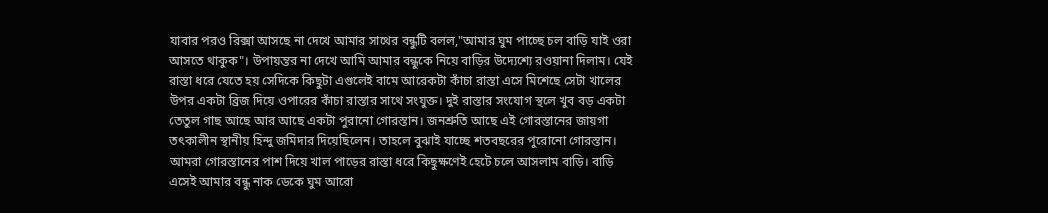যাবার পরও রিক্সা আসছে না দেখে আমার সাথের বন্ধুটি বলল,"আমার ঘুম পাচ্ছে চল বাড়ি যাই ওরা আসতে থাকুক"। উপায়ন্তর না দেখে আমি আমার বন্ধুকে নিয়ে বাড়ির উদ্যেশ্যে রওয়ানা দিলাম। যেই রাস্তা ধরে যেতে হয় সেদিকে কিছুটা এগুলেই বামে আরেকটা কাঁচা রাস্তা এসে মিশেছে সেটা খালের উপর একটা ব্রিজ দিয়ে ওপারের কাঁচা রাস্তার সাথে সংযুক্ত। দুই রাস্তার সংযোগ স্থলে খুব বড় একটা তেতুল গাছ আছে আর আছে একটা পুরানো গোরস্তান। জনশ্রুতি আছে এই গোরস্তানের জায়গা তৎকালীন স্থানীয় হিন্দু জমিদার দিয়েছিলেন। তাহলে বুঝাই যাচ্ছে শতবছরের পুরোনো গোরস্তান। আমরা গোরস্তানের পাশ দিয়ে খাল পাড়ের রাস্তা ধরে কিছুক্ষণেই হেটে চলে আসলাম বাড়ি। বাড়ি এসেই আমার বন্ধু নাক ডেকে ঘুম আরো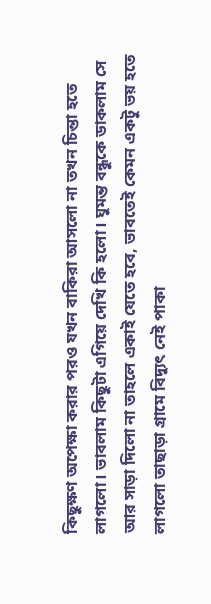কিছুক্ষণ অপেক্ষা করার পরও যখন বাকিরা আসলো না তখন চিন্তা হতে লাগলো। ভাবলাম কিছুটা এগিয়ে দেখি কি হলো। ঘুমন্ত বন্ধুকে ডাকলাম সে আর সাড়া দিলো না তাহলে একাই যেতে হবে, ভাবতেই কেমন একটু ভয় হতে লাগলো তাছাড়া গ্রামে বিদ্যুৎ নেই পাকা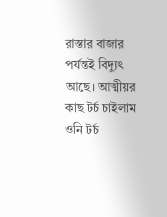রাস্তার বাজার পর্যন্তই বিদ্যুৎ আছে। আত্মীয়র কাছ টর্চ চাইলাম ওনি টর্চ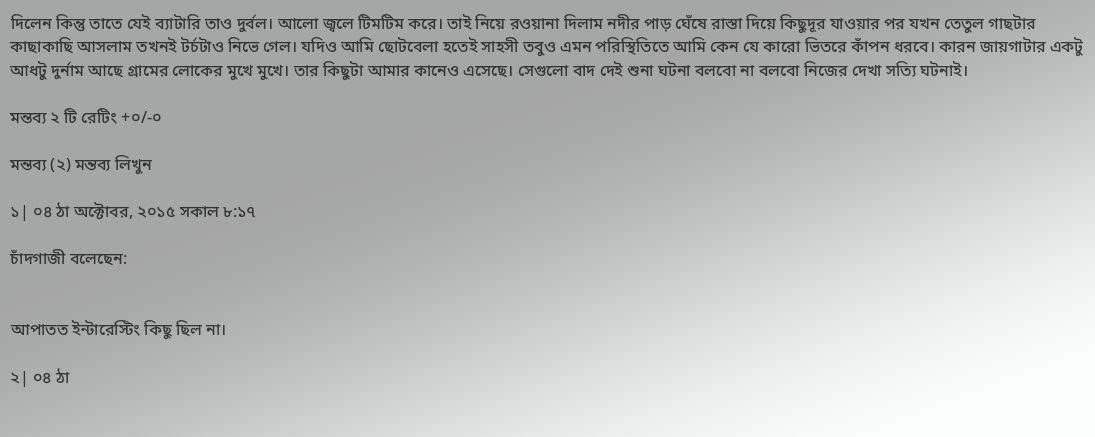দিলেন কিন্তু তাতে যেই ব্যাটারি তাও দুর্বল। আলো জ্বলে টিমটিম করে। তাই নিয়ে রওয়ানা দিলাম নদীর পাড় ঘেঁষে রাস্তা দিয়ে কিছুদূর যাওয়ার পর যখন তেতুল গাছটার কাছাকাছি আসলাম তখনই টর্চটাও নিভে গেল। যদিও আমি ছোটবেলা হতেই সাহসী তবুও এমন পরিস্থিতিতে আমি কেন যে কারো ভিতরে কাঁপন ধরবে। কারন জায়গাটার একটু আধটু দুর্নাম আছে গ্রামের লোকের মুখে মুখে। তার কিছুটা আমার কানেও এসেছে। সেগুলো বাদ দেই শুনা ঘটনা বলবো না বলবো নিজের দেখা সত্যি ঘটনাই।

মন্তব্য ২ টি রেটিং +০/-০

মন্তব্য (২) মন্তব্য লিখুন

১| ০৪ ঠা অক্টোবর, ২০১৫ সকাল ৮:১৭

চাঁদগাজী বলেছেন:


আপাতত ইন্টারেস্টিং কিছু ছিল না।

২| ০৪ ঠা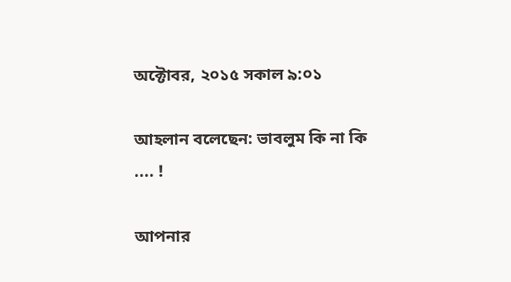অক্টোবর, ২০১৫ সকাল ৯:০১

আহলান বলেছেন: ভাবলুম কি না কি .... !

আপনার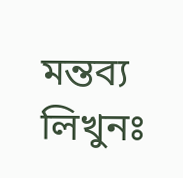মন্তব্য লিখুনঃ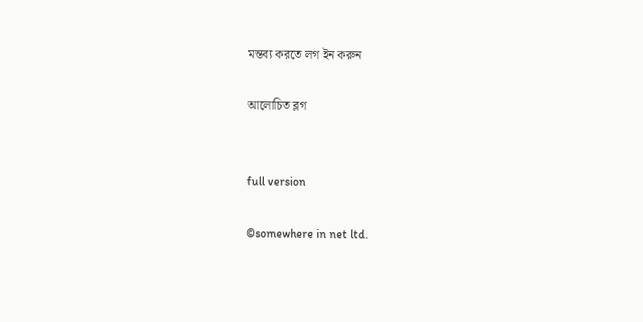মন্তব্য করতে লগ ইন করুন

আলোচিত ব্লগ


full version

©somewhere in net ltd.